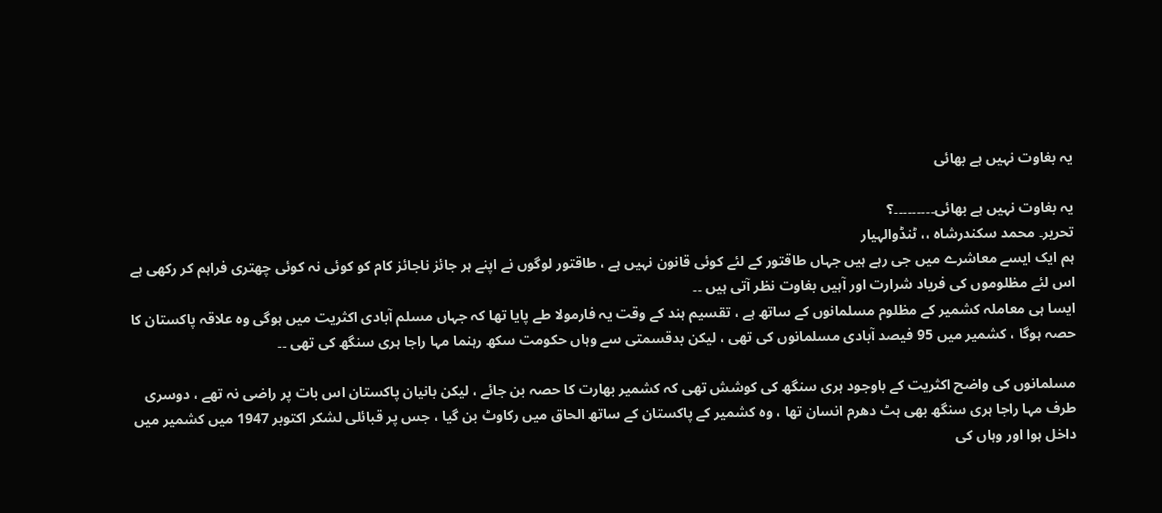یہ بغاوت نہیں ہے بھائی

یہ بغاوت نہیں ہے بھائی۔۔۔۔۔۔۔۔۔؟
تحریر۔ محمد سکندرشاہ ،، ٹنڈوالہیار
ہم ایک ایسے معاشرے میں جی رہے ہیں جہاں طاقتور کے لئے کوئی قانون نہیں ہے ، طاقتور لوگوں نے اپنے ہر جائز ناجائز کام کو کوئی نہ کوئی چھتری فراہم کر رکھی ہے اس لئے مظلوموں کی فریاد شرارت اور آہیں بغاوت نظر آتی ہیں ۔۔
ایسا ہی معاملہ کشمیر کے مظلوم مسلمانوں کے ساتھ ہے ، تقسیم ہند کے وقت یہ فارمولا طے پایا تھا کہ جہاں مسلم آبادی اکثریت میں ہوگی وہ علاقہ پاکستان کا حصہ ہوگا ، کشمیر میں 95 فیصد آبادی مسلمانوں کی تھی ، لیکن بدقسمتی سے وہاں حکومت سکھ رہنما مہا راجا ہری سنگھ کی تھی ۔۔

مسلمانوں کی واضح اکثریت کے باوجود ہری سنگھ کی کوشش تھی کہ کشمیر بھارت کا حصہ بن جائے ، لیکن بانیان پاکستان اس بات پر راضی نہ تھے ، دوسری طرف مہا راجا ہری سنگھ بھی ہٹ دھرم انسان تھا ، وہ کشمیر کے پاکستان کے ساتھ الحاق میں رکاوٹ بن گیا ، جس پر قبائلی لشکر اکتوبر 1947 میں کشمیر میں داخل ہوا اور وہاں کی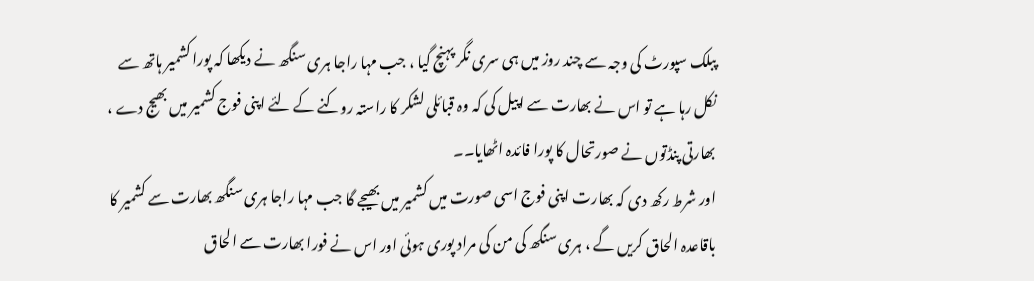پبلک سپورٹ کی وجہ سے چند روز میں ہی سری نگر پہنچ گیا ، جب مہا راجا ہری سنگھ نے دیکھا کہ پورا کشمیر ہاتھ سے نکل رہا ہے تو اس نے بھارت سے اپیل کی کہ وہ قبائلی لشکر کا راستہ روکنے کے لئے اپنی فوج کشمیر میں بھیج دے ، بھارتی پنڈتوں نے صورتحال کا پورا فائدہ اٹھایا۔۔
اور شرط رکھ دی کہ بھارت اپنی فوج اسی صورت میں کشمیر میں بھیجے گا جب مہا راجا ہری سنگھ بھارت سے کشمیر کا باقاعدہ الحاق کریں گے ، ہری سنگھ کی من کی مراد پوری ہوئی اور اس نے فورا بھارت سے الحاق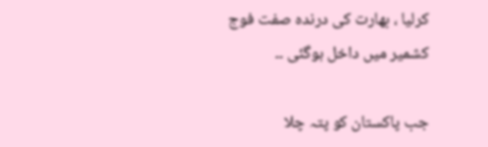کرلیا ، بھارت کی درندہ صفت فوج کشمیر میں داخل ہوگئی ۔۔

جب پاکستان کو پتہ چلا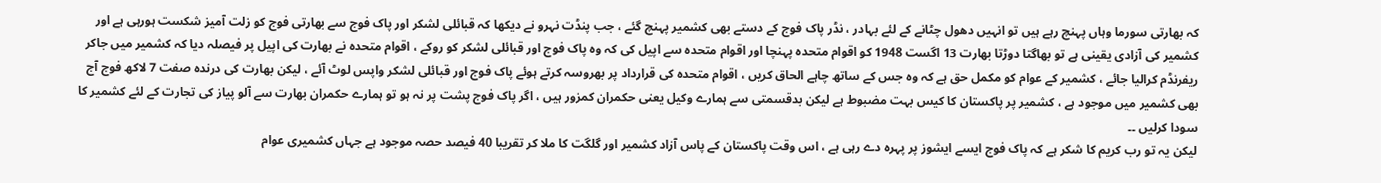کہ بھارتی سورما وہاں پہنچ رہے ہیں تو انہیں دھول چٹانے کے لئے بہادر ، نڈر پاک فوج کے دستے بھی کشمیر پہنچ گئے ، جب پنڈت نہرو نے دیکھا کہ قبائلی لشکر اور پاک فوج سے بھارتی فوج کو زلت آمیز شکست ہورہی ہے اور کشمیر کی آزادی یقینی ہے تو بھاگتا دوڑتا بھارت 13 اگست 1948 کو اقوام متحدہ پہنچا اور اقوام متحدہ سے اپیل کی کہ وہ پاک فوج اور قبائلی لشکر کو روکے ، اقوام متحدہ نے بھارت کی اپیل پر فیصلہ دیا کہ کشمیر میں جاکر ریفرنڈم کرالیا جائے ، کشمیر کے عوام کو مکمل حق ہے کہ وہ جس کے ساتھ چاہے الحاق کریں ، اقوام متحدہ کی قرارداد پر بھروسہ کرتے ہوئے پاک فوج اور قبائلی لشکر واپس لوٹ آئے ، لیکن بھارت کی درندہ صفت 7 لاکھ فوج آج بھی کشمیر میں موجود ہے ، کشمیر پر پاکستان کا کیس بہت مضبوط ہے لیکن بدقسمتی سے ہمارے وکیل یعنی حکمران کمزور ہیں ، اگر پاک فوج پشت پر نہ ہو تو ہمارے حکمران بھارت سے آلو پیاز کی تجارت کے لئے کشمیر کا سودا کرلیں ۔۔
لیکن یہ تو رب کریم کا شکر ہے کہ پاک فوج ایسے ایشوز پر پہرہ دے رہی ہے ، اس وقت پاکستان کے پاس آزاد کشمیر اور گلگت کا ملا کر تقریبا 40 فیصد حصہ موجود ہے جہاں کشمیری عوام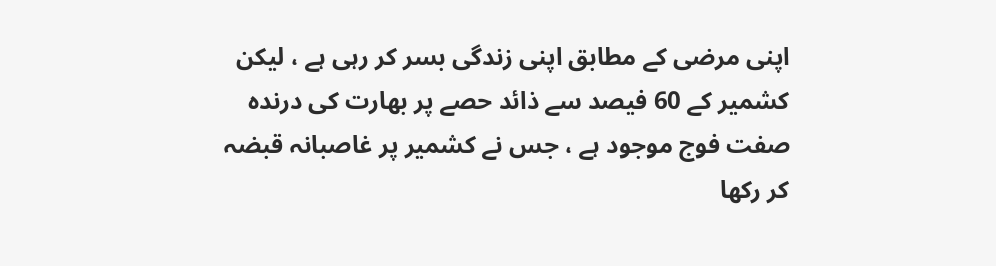اپنی مرضی کے مطابق اپنی زندگی بسر کر رہی ہے ، لیکن کشمیر کے 60 فیصد سے ذائد حصے پر بھارت کی درندہ صفت فوج موجود ہے ، جس نے کشمیر پر غاصبانہ قبضہ کر رکھا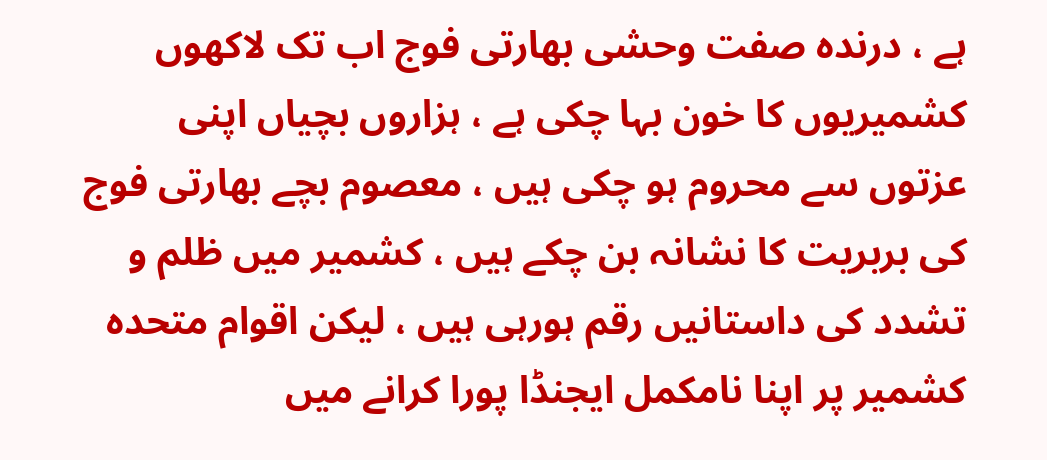ہے ، درندہ صفت وحشی بھارتی فوج اب تک لاکھوں کشمیریوں کا خون بہا چکی ہے ، ہزاروں بچیاں اپنی عزتوں سے محروم ہو چکی ہیں ، معصوم بچے بھارتی فوج کی بربریت کا نشانہ بن چکے ہیں ، کشمیر میں ظلم و تشدد کی داستانیں رقم ہورہی ہیں ، لیکن اقوام متحدہ کشمیر پر اپنا نامکمل ایجنڈا پورا کرانے میں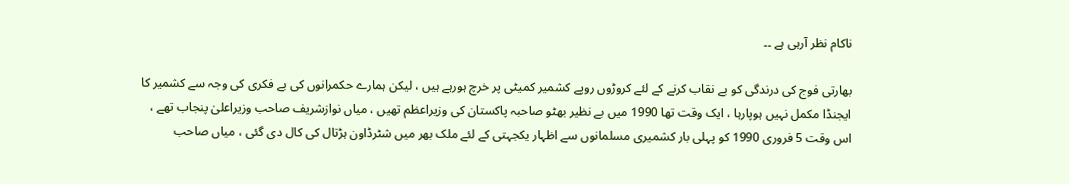ناکام نظر آرہی ہے ۔۔

بھارتی فوج کی درندگی کو بے نقاب کرنے کے لئے کروڑوں روپے کشمیر کمیٹی پر خرچ ہورہے ہیں ، لیکن ہمارے حکمرانوں کی بے فکری کی وجہ سے کشمیر کا ایجنڈا مکمل نہیں ہوپارہا ، ایک وقت تھا 1990 میں بے نظیر بھٹو صاحبہ پاکستان کی وزیراعظم تھیں ، میاں نوازشریف صاحب وزیراعلیٰ پنجاب تھے ، اس وقت 5 فروری 1990 کو پہلی بار کشمیری مسلمانوں سے اظہار یکجہتی کے لئے ملک بھر میں شٹرڈاون ہڑتال کی کال دی گئی ، میاں صاحب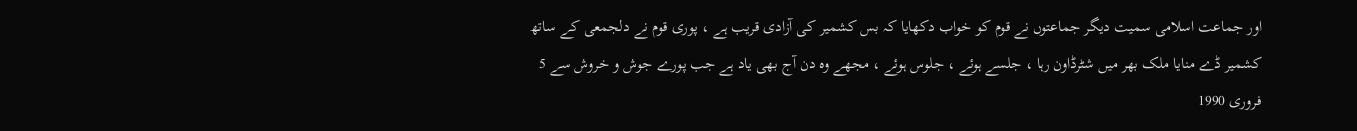اور جماعت اسلامی سمیت دیگر جماعتوں نے قوم کو خواب دکھایا کہ بس کشمیر کی آزادی قریب ہے ، پوری قوم نے دلجمعی کے ساتھ کشمیر ڈے منایا ملک بھر میں شٹرڈاون رہا ، جلسے ہوئے ، جلوس ہوئے ، مجھے وہ دن آج بھی یاد ہے جب پورے جوش و خروش سے 5 فروری 1990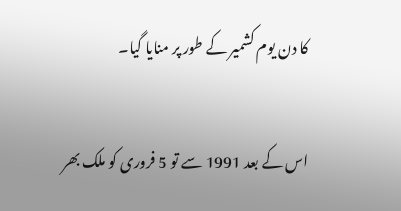کا دن یوم کشمیر کے طور پر منایا گیا۔

اس کے بعد 1991 سے تو 5 فروری کو ملک بھر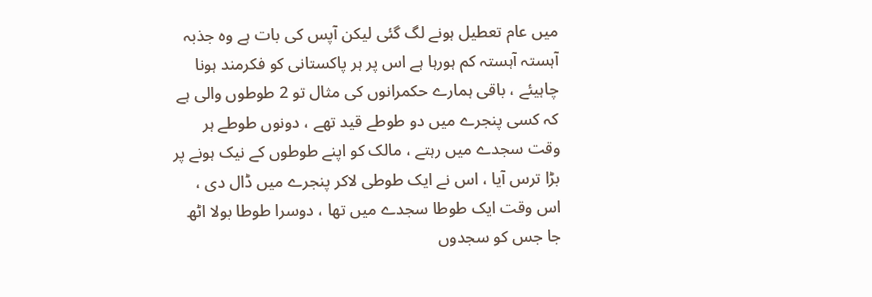میں عام تعطیل ہونے لگ گئی لیکن آپس کی بات ہے وہ جذبہ آہستہ آہستہ کم ہورہا ہے اس پر ہر پاکستانی کو فکرمند ہونا چاہیئے ، باقی ہمارے حکمرانوں کی مثال تو 2 طوطوں والی ہے کہ کسی پنجرے میں دو طوطے قید تھے ، دونوں طوطے ہر وقت سجدے میں رہتے ، مالک کو اپنے طوطوں کے نیک ہونے پر بڑا ترس آیا ، اس نے ایک طوطی لاکر پنجرے میں ڈال دی ، اس وقت ایک طوطا سجدے میں تھا ، دوسرا طوطا بولا اٹھ جا جس کو سجدوں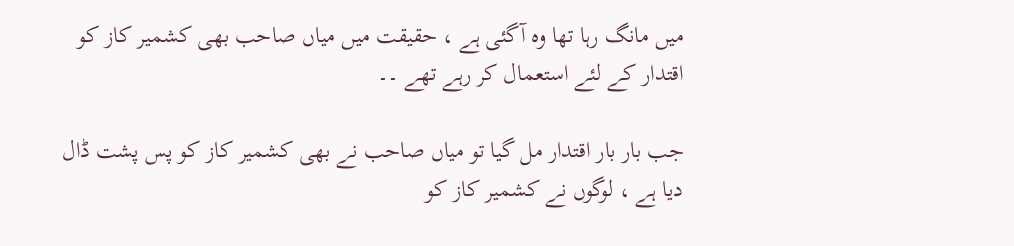میں مانگ رہا تھا وہ آگئی ہے ، حقیقت میں میاں صاحب بھی کشمیر کاز کو اقتدار کے لئے استعمال کر رہے تھے ۔۔

جب بار بار اقتدار مل گیا تو میاں صاحب نے بھی کشمیر کاز کو پس پشت ڈال دیا ہے ، لوگوں نے کشمیر کاز کو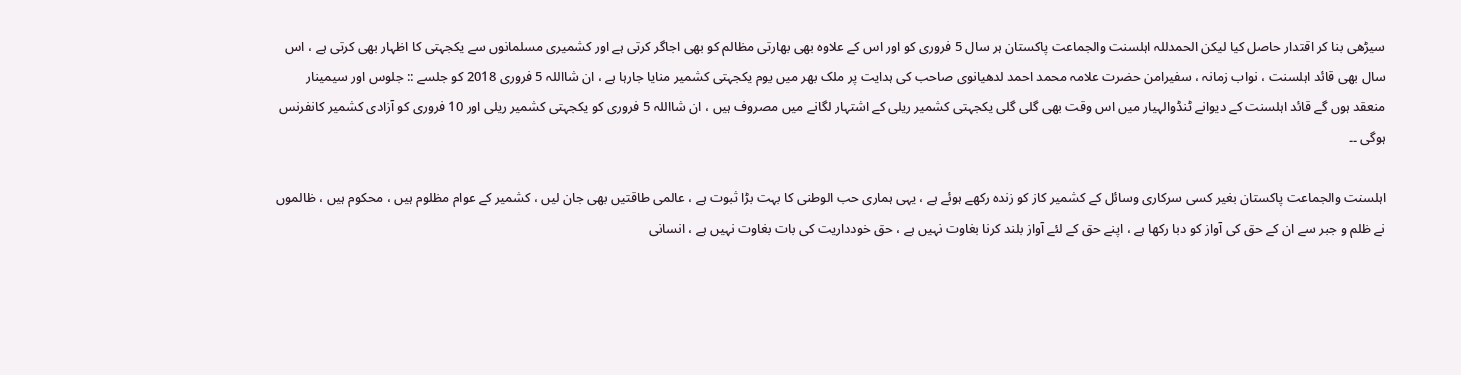سیڑھی بنا کر اقتدار حاصل کیا لیکن الحمدللہ اہلسنت والجماعت پاکستان ہر سال 5 فروری کو اور اس کے علاوہ بھی بھارتی مظالم کو بھی اجاگر کرتی ہے اور کشمیری مسلمانوں سے یکجہتی کا اظہار بھی کرتی ہے ، اس سال بھی قائد اہلسنت ، نواب زمانہ ، سفیرامن حضرت علامہ محمد احمد لدھیانوی صاحب کی ہدایت پر ملک بھر میں یوم یکجہتی کشمیر منایا جارہا ہے ، ان شااللہ 5 فروری 2018 کو جلسے :: جلوس اور سیمینار منعقد ہوں گے قائد اہلسنت کے دیوانے ٹنڈوالہیار میں اس وقت بھی گلی گلی یکجہتی کشمیر ریلی کے اشتہار لگانے میں مصروف ہیں ، ان شااللہ 5 فروری کو یکجہتی کشمیر ریلی اور 10 فروری کو آزادی کشمیر کانفرنس ہوگی ۔۔

اہلسنت والجماعت پاکستان بغیر کسی سرکاری وسائل کے کشمیر کاز کو زندہ رکھے ہوئے ہے ، یہی ہماری حب الوطنی کا بہت بڑا ثبوت ہے ، عالمی طاقتیں بھی جان لیں ، کشمیر کے عوام مظلوم ہیں ، محکوم ہیں ، ظالموں نے ظلم و جبر سے ان کے حق کی آواز کو دبا رکھا ہے ، اپنے حق کے لئے آواز بلند کرنا بغاوت نہیں ہے ، حق خودداریت کی بات بغاوت نہیں ہے ، انسانی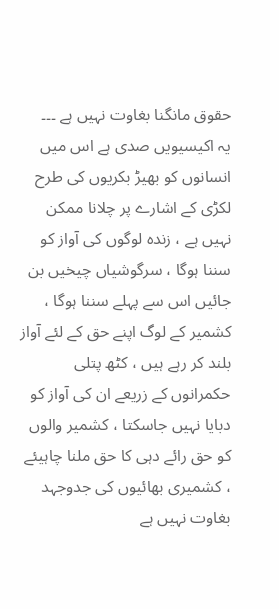حقوق مانگنا بغاوت نہیں ہے ۔۔۔
یہ اکیسیویں صدی ہے اس میں انسانوں کو بھیڑ بکریوں کی طرح لکڑی کے اشارے پر چلانا ممکن نہیں ہے ، زندہ لوگوں کی آواز کو سننا ہوگا ، سرگوشیاں چیخیں بن جائیں اس سے پہلے سننا ہوگا ، کشمیر کے لوگ اپنے حق کے لئے آواز بلند کر رہے ہیں ، کٹھ پتلی حکمرانوں کے زریعے ان کی آواز کو دبایا نہیں جاسکتا ، کشمیر والوں کو حق رائے دہی کا حق ملنا چاہیئے ، کشمیری بھائیوں کی جدوجہد بغاوت نہیں ہے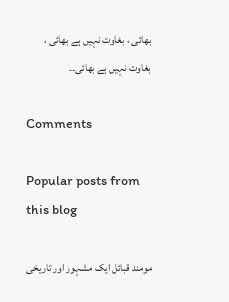بھائی ، بغاوت نہیں ہے بھائی ، بغاوت نہیں ہے بھائی۔۔

Comments

Popular posts from this blog

مومند قبائل ایک مشہور اور تاریخی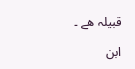قبیلہ ھے ۔

ابن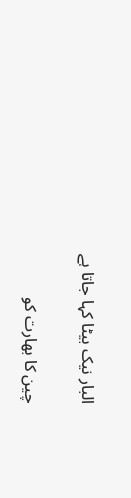البار نیک بیٹا کہا جاتا ہے

چین کا بھارت کو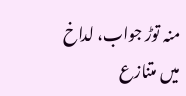منہ توڑ جواب، لداخ میں متنازع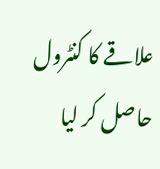علاقے کا کنٹرول حاصل کر لیا